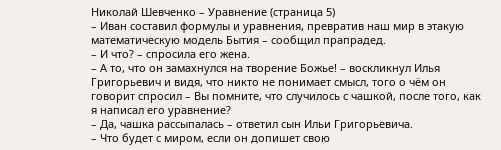Николай Шевченко – Уравнение (страница 5)
– Иван составил формулы и уравнения, превратив наш мир в этакую математическую модель Бытия – сообщил прапрадед.
– И что? – спросила его жена.
– А то, что он замахнулся на творение Божье! – воскликнул Илья Григорьевич и видя, что никто не понимает смысл, того о чём он говорит спросил – Вы помните, что случилось с чашкой, после того, как я написал его уравнение?
– Да, чашка рассыпалась – ответил сын Ильи Григорьевича.
– Что будет с миром, если он допишет свою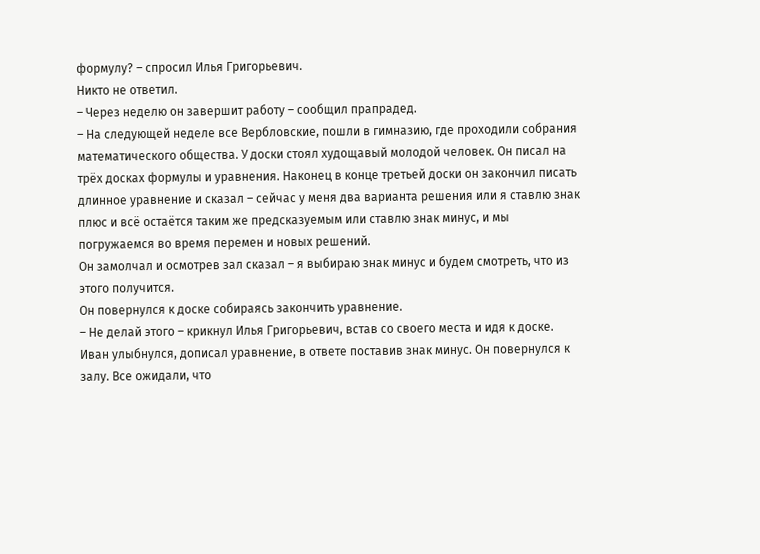формулу? – спросил Илья Григорьевич.
Никто не ответил.
– Через неделю он завершит работу – сообщил прапрадед.
– На следующей неделе все Вербловские, пошли в гимназию, где проходили собрания математического общества. У доски стоял худощавый молодой человек. Он писал на трёх досках формулы и уравнения. Наконец в конце третьей доски он закончил писать длинное уравнение и сказал – сейчас у меня два варианта решения или я ставлю знак плюс и всё остаётся таким же предсказуемым или ставлю знак минус, и мы погружаемся во время перемен и новых решений.
Он замолчал и осмотрев зал сказал – я выбираю знак минус и будем смотреть, что из этого получится.
Он повернулся к доске собираясь закончить уравнение.
– Не делай этого – крикнул Илья Григорьевич, встав со своего места и идя к доске.
Иван улыбнулся, дописал уравнение, в ответе поставив знак минус. Он повернулся к залу. Все ожидали, что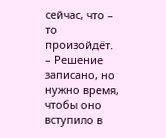сейчас, что – то произойдёт.
– Решение записано, но нужно время, чтобы оно вступило в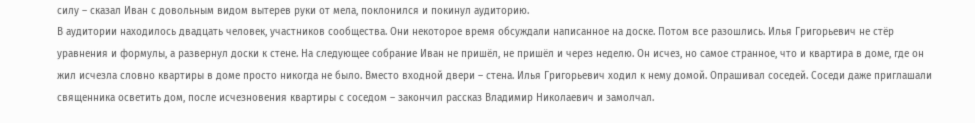силу – сказал Иван с довольным видом вытерев руки от мела, поклонился и покинул аудиторию.
В аудитории находилось двадцать человек, участников сообщества. Они некоторое время обсуждали написанное на доске. Потом все разошлись. Илья Григорьевич не стёр уравнения и формулы, а развернул доски к стене. На следующее собрание Иван не пришёл, не пришёл и через неделю. Он исчез, но самое странное, что и квартира в доме, где он жил исчезла словно квартиры в доме просто никогда не было. Вместо входной двери – стена. Илья Григорьевич ходил к нему домой. Опрашивал соседей. Соседи даже приглашали священника осветить дом, после исчезновения квартиры с соседом – закончил рассказ Владимир Николаевич и замолчал.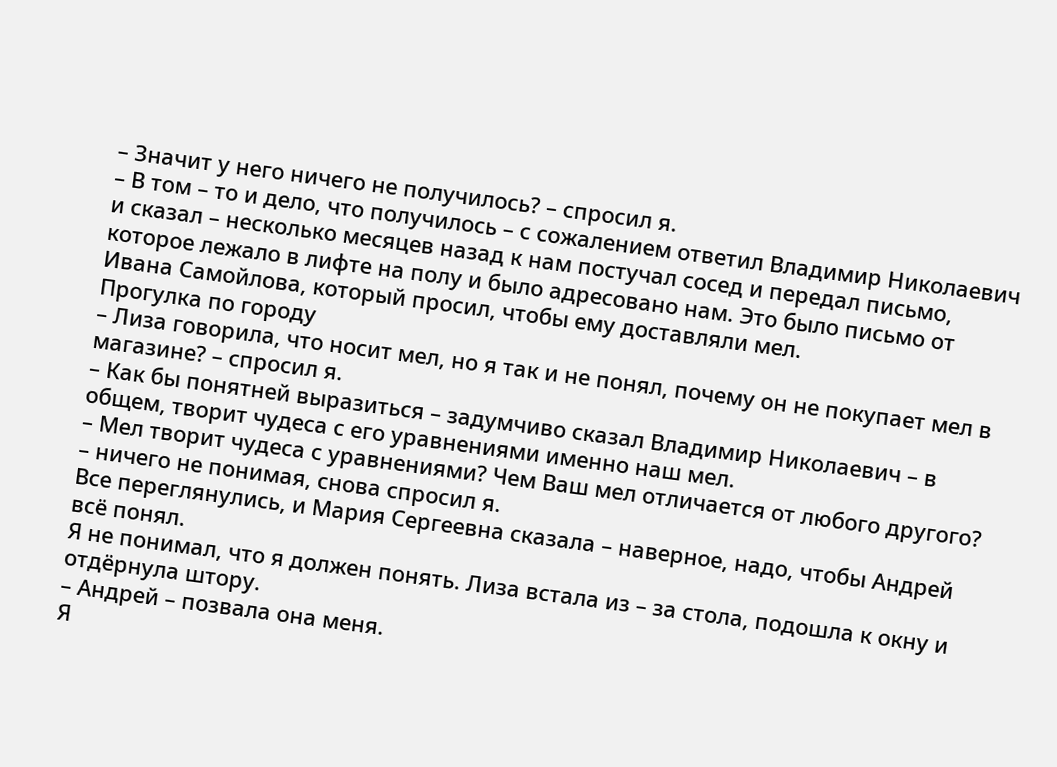– Значит у него ничего не получилось? – спросил я.
– В том – то и дело, что получилось – с сожалением ответил Владимир Николаевич и сказал – несколько месяцев назад к нам постучал сосед и передал письмо, которое лежало в лифте на полу и было адресовано нам. Это было письмо от Ивана Самойлова, который просил, чтобы ему доставляли мел.
Прогулка по городу
– Лиза говорила, что носит мел, но я так и не понял, почему он не покупает мел в магазине? – спросил я.
– Как бы понятней выразиться – задумчиво сказал Владимир Николаевич – в общем, творит чудеса с его уравнениями именно наш мел.
– Мел творит чудеса с уравнениями? Чем Ваш мел отличается от любого другого? – ничего не понимая, снова спросил я.
Все переглянулись, и Мария Сергеевна сказала – наверное, надо, чтобы Андрей всё понял.
Я не понимал, что я должен понять. Лиза встала из – за стола, подошла к окну и отдёрнула штору.
– Андрей – позвала она меня.
Я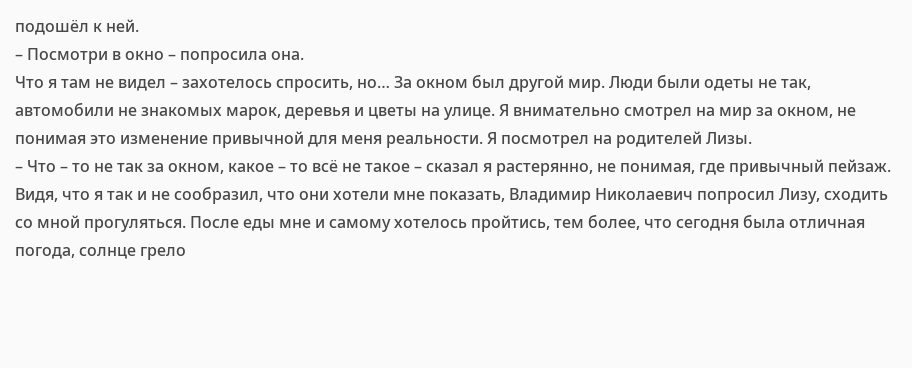подошёл к ней.
– Посмотри в окно – попросила она.
Что я там не видел – захотелось спросить, но… За окном был другой мир. Люди были одеты не так, автомобили не знакомых марок, деревья и цветы на улице. Я внимательно смотрел на мир за окном, не понимая это изменение привычной для меня реальности. Я посмотрел на родителей Лизы.
– Что – то не так за окном, какое – то всё не такое – сказал я растерянно, не понимая, где привычный пейзаж.
Видя, что я так и не сообразил, что они хотели мне показать, Владимир Николаевич попросил Лизу, сходить со мной прогуляться. После еды мне и самому хотелось пройтись, тем более, что сегодня была отличная погода, солнце грело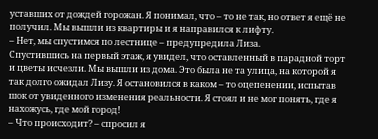уставших от дождей горожан. Я понимал, что – то не так, но ответ я ещё не получил. Мы вышли из квартиры и я направился к лифту.
– Нет, мы спустимся по лестнице – предупредила Лиза.
Спустившись на первый этаж, я увидел, что оставленный в парадной торт и цветы исчезли. Мы вышли из дома. Это была не та улица, на которой я так долго ожидал Лизу. Я остановился в каком – то оцепенении, испытав шок от увиденного изменения реальности. Я стоял и не мог понять, где я нахожусь, где мой город!
– Что происходит? – спросил я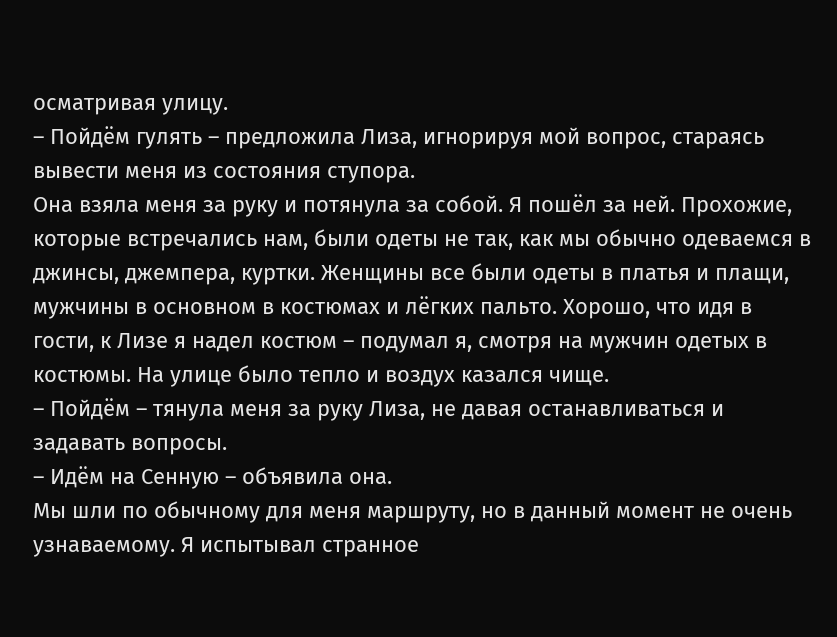осматривая улицу.
– Пойдём гулять – предложила Лиза, игнорируя мой вопрос, стараясь вывести меня из состояния ступора.
Она взяла меня за руку и потянула за собой. Я пошёл за ней. Прохожие, которые встречались нам, были одеты не так, как мы обычно одеваемся в джинсы, джемпера, куртки. Женщины все были одеты в платья и плащи, мужчины в основном в костюмах и лёгких пальто. Хорошо, что идя в гости, к Лизе я надел костюм – подумал я, смотря на мужчин одетых в костюмы. На улице было тепло и воздух казался чище.
– Пойдём – тянула меня за руку Лиза, не давая останавливаться и задавать вопросы.
– Идём на Сенную – объявила она.
Мы шли по обычному для меня маршруту, но в данный момент не очень узнаваемому. Я испытывал странное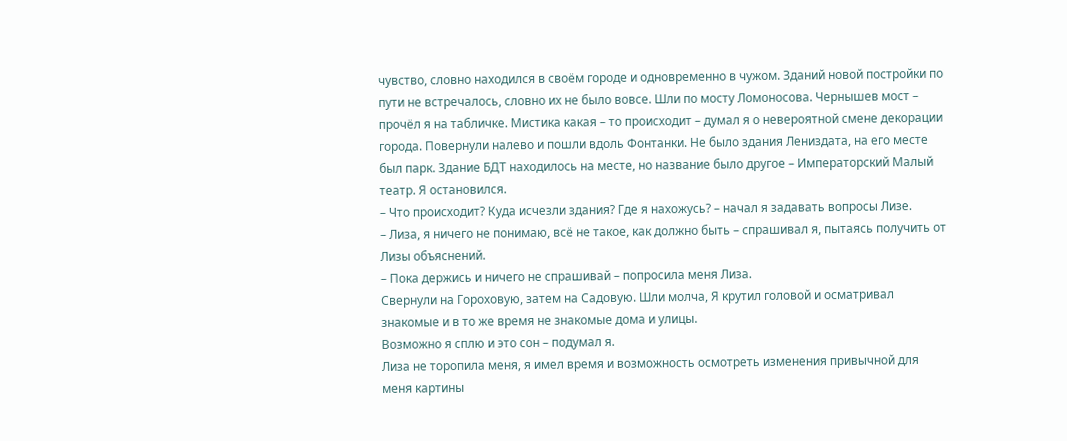чувство, словно находился в своём городе и одновременно в чужом. Зданий новой постройки по пути не встречалось, словно их не было вовсе. Шли по мосту Ломоносова. Чернышев мост – прочёл я на табличке. Мистика какая – то происходит – думал я о невероятной смене декорации города. Повернули налево и пошли вдоль Фонтанки. Не было здания Лениздата, на его месте был парк. Здание БДТ находилось на месте, но название было другое – Императорский Малый театр. Я остановился.
– Что происходит? Куда исчезли здания? Где я нахожусь? – начал я задавать вопросы Лизе.
– Лиза, я ничего не понимаю, всё не такое, как должно быть – спрашивал я, пытаясь получить от Лизы объяснений.
– Пока держись и ничего не спрашивай – попросила меня Лиза.
Свернули на Гороховую, затем на Садовую. Шли молча, Я крутил головой и осматривал знакомые и в то же время не знакомые дома и улицы.
Возможно я сплю и это сон – подумал я.
Лиза не торопила меня, я имел время и возможность осмотреть изменения привычной для меня картины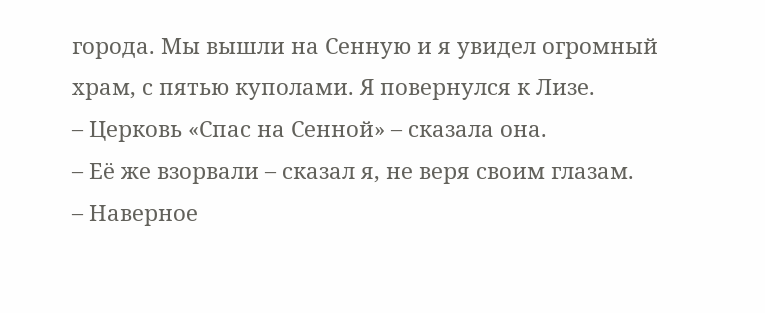города. Мы вышли на Сенную и я увидел огромный храм, с пятью куполами. Я повернулся к Лизе.
– Церковь «Спас на Сенной» – сказала она.
– Её же взорвали – сказал я, не веря своим глазам.
– Наверное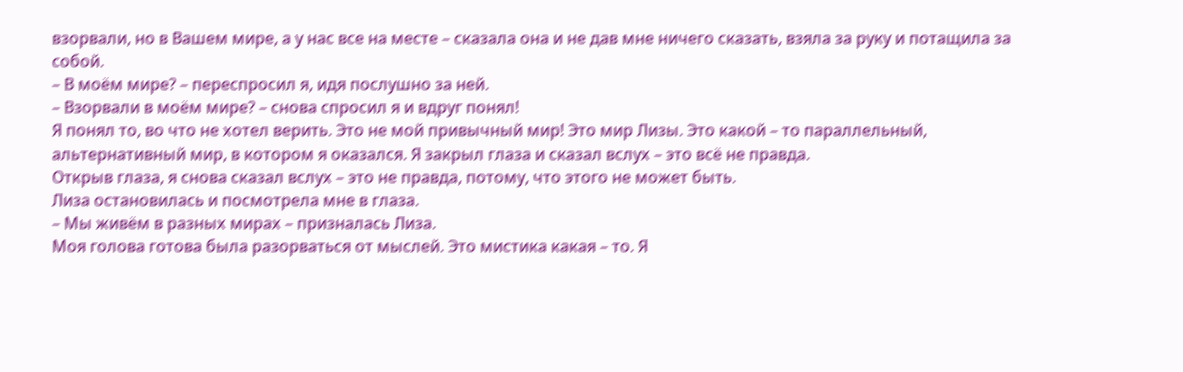взорвали, но в Вашем мире, а у нас все на месте – сказала она и не дав мне ничего сказать, взяла за руку и потащила за собой.
– В моём мире? – переспросил я, идя послушно за ней.
– Взорвали в моём мире? – снова спросил я и вдруг понял!
Я понял то, во что не хотел верить. Это не мой привычный мир! Это мир Лизы. Это какой – то параллельный, альтернативный мир, в котором я оказался. Я закрыл глаза и сказал вслух – это всё не правда.
Открыв глаза, я снова сказал вслух – это не правда, потому, что этого не может быть.
Лиза остановилась и посмотрела мне в глаза.
– Мы живём в разных мирах – призналась Лиза.
Моя голова готова была разорваться от мыслей. Это мистика какая – то. Я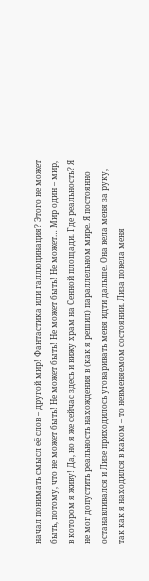начал понимать смысл её слов – другой мир! Фантастика или галлюцинация? Этого не может быть, потому, что не может быть! Не может быть! Не может быть! Не может… Мир один – мир, в котором я живу! Да, но я же сейчас здесь и вижу храм на Сенной площади. Где реальность? Я не мог допустить реальность нахождения в (как я решил) параллельном мире. Я постоянно останавливался и Лизе приходилось уговаривать меня идти дальше. Она вела меня за руку, так как я находился в каком – то невменяемом состоянии. Лиза повела меня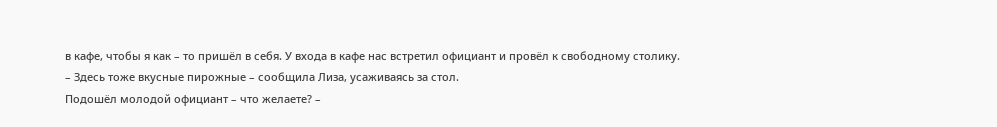в кафе, чтобы я как – то пришёл в себя. У входа в кафе нас встретил официант и провёл к свободному столику.
– Здесь тоже вкусные пирожные – сообщила Лиза, усаживаясь за стол.
Подошёл молодой официант – что желаете? –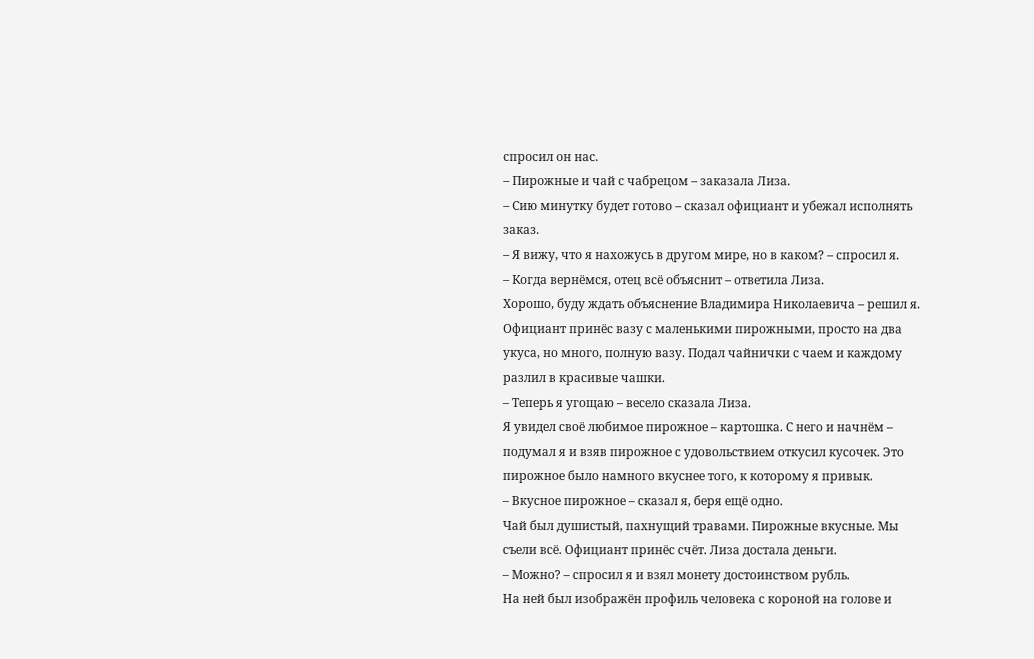спросил он нас.
– Пирожные и чай с чабрецом – заказала Лиза.
– Сию минутку будет готово – сказал официант и убежал исполнять заказ.
– Я вижу, что я нахожусь в другом мире, но в каком? – спросил я.
– Когда вернёмся, отец всё объяснит – ответила Лиза.
Хорошо, буду ждать объяснение Владимира Николаевича – решил я. Официант принёс вазу с маленькими пирожными, просто на два укуса, но много, полную вазу. Подал чайнички с чаем и каждому разлил в красивые чашки.
– Теперь я угощаю – весело сказала Лиза.
Я увидел своё любимое пирожное – картошка. С него и начнём – подумал я и взяв пирожное с удовольствием откусил кусочек. Это пирожное было намного вкуснее того, к которому я привык.
– Вкусное пирожное – сказал я, беря ещё одно.
Чай был душистый, пахнущий травами. Пирожные вкусные. Мы съели всё. Официант принёс счёт. Лиза достала деньги.
– Можно? – спросил я и взял монету достоинством рубль.
На ней был изображён профиль человека с короной на голове и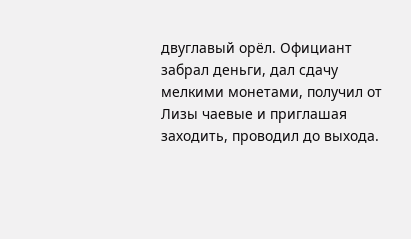двуглавый орёл. Официант забрал деньги, дал сдачу мелкими монетами, получил от Лизы чаевые и приглашая заходить, проводил до выхода.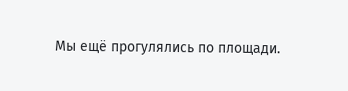Мы ещё прогулялись по площади.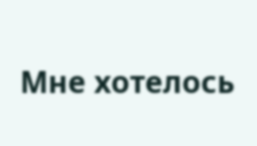Мне хотелось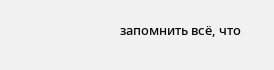запомнить всё, что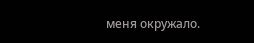меня окружало.